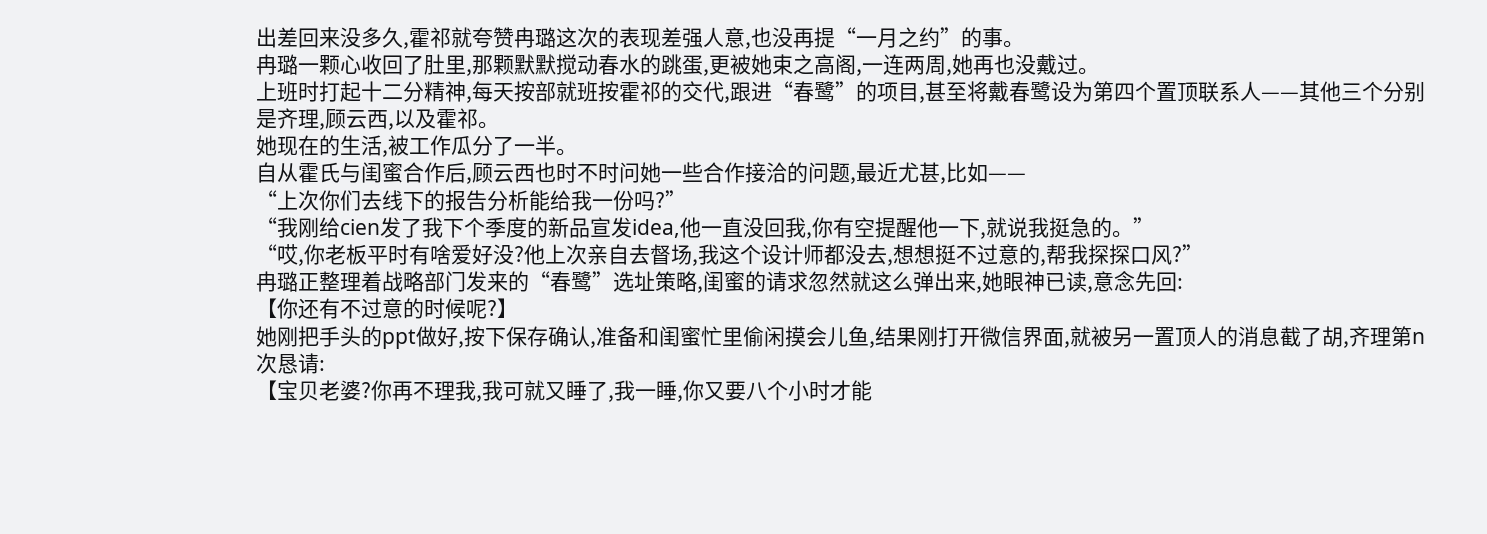出差回来没多久,霍祁就夸赞冉璐这次的表现差强人意,也没再提“一月之约”的事。
冉璐一颗心收回了肚里,那颗默默搅动春水的跳蛋,更被她束之高阁,一连两周,她再也没戴过。
上班时打起十二分精神,每天按部就班按霍祁的交代,跟进“春鹭”的项目,甚至将戴春鹭设为第四个置顶联系人——其他三个分别是齐理,顾云西,以及霍祁。
她现在的生活,被工作瓜分了一半。
自从霍氏与闺蜜合作后,顾云西也时不时问她一些合作接洽的问题,最近尤甚,比如——
“上次你们去线下的报告分析能给我一份吗?”
“我刚给cien发了我下个季度的新品宣发idea,他一直没回我,你有空提醒他一下,就说我挺急的。”
“哎,你老板平时有啥爱好没?他上次亲自去督场,我这个设计师都没去,想想挺不过意的,帮我探探口风?”
冉璐正整理着战略部门发来的“春鹭”选址策略,闺蜜的请求忽然就这么弹出来,她眼神已读,意念先回:
【你还有不过意的时候呢?】
她刚把手头的ppt做好,按下保存确认,准备和闺蜜忙里偷闲摸会儿鱼,结果刚打开微信界面,就被另一置顶人的消息截了胡,齐理第n次恳请:
【宝贝老婆?你再不理我,我可就又睡了,我一睡,你又要八个小时才能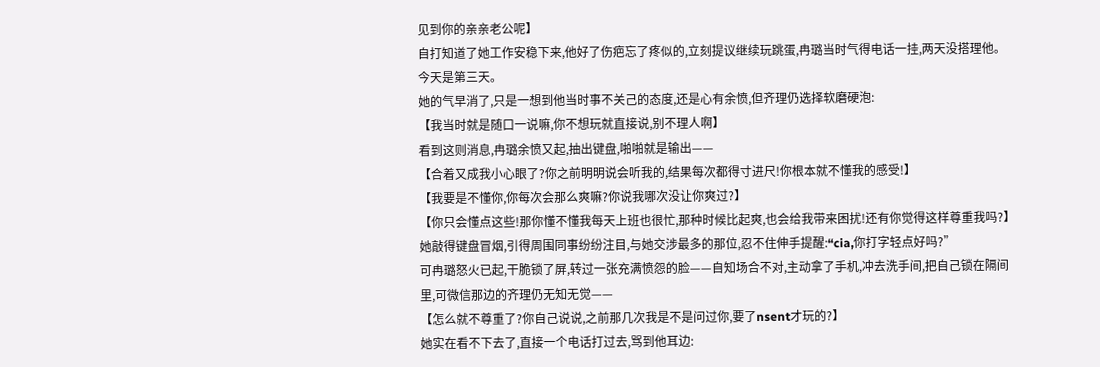见到你的亲亲老公呢】
自打知道了她工作安稳下来,他好了伤疤忘了疼似的,立刻提议继续玩跳蛋,冉璐当时气得电话一挂,两天没搭理他。
今天是第三天。
她的气早消了,只是一想到他当时事不关己的态度,还是心有余愤,但齐理仍选择软磨硬泡:
【我当时就是随口一说嘛,你不想玩就直接说,别不理人啊】
看到这则消息,冉璐余愤又起,抽出键盘,啪啪就是输出——
【合着又成我小心眼了?你之前明明说会听我的,结果每次都得寸进尺!你根本就不懂我的感受!】
【我要是不懂你,你每次会那么爽嘛?你说我哪次没让你爽过?】
【你只会懂点这些!那你懂不懂我每天上班也很忙,那种时候比起爽,也会给我带来困扰!还有你觉得这样尊重我吗?】
她敲得键盘冒烟,引得周围同事纷纷注目,与她交涉最多的那位,忍不住伸手提醒:“cia,你打字轻点好吗?”
可冉璐怒火已起,干脆锁了屏,转过一张充满愤怨的脸——自知场合不对,主动拿了手机,冲去洗手间,把自己锁在隔间里,可微信那边的齐理仍无知无觉——
【怎么就不尊重了?你自己说说,之前那几次我是不是问过你,要了nsent才玩的?】
她实在看不下去了,直接一个电话打过去,骂到他耳边: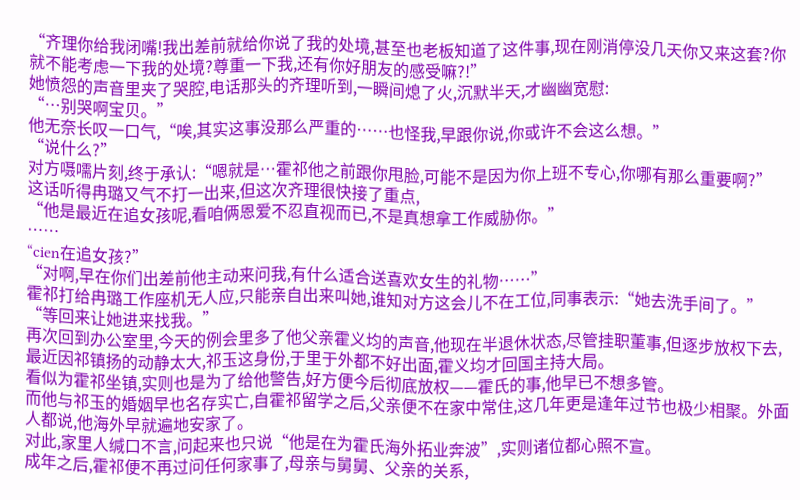“齐理你给我闭嘴!我出差前就给你说了我的处境,甚至也老板知道了这件事,现在刚消停没几天你又来这套?你就不能考虑一下我的处境?尊重一下我,还有你好朋友的感受嘛?!”
她愤怨的声音里夹了哭腔,电话那头的齐理听到,一瞬间熄了火,沉默半天,才幽幽宽慰:
“…别哭啊宝贝。”
他无奈长叹一口气,“唉,其实这事没那么严重的……也怪我,早跟你说,你或许不会这么想。”
“说什么?”
对方嗫嚅片刻,终于承认:“嗯就是…霍祁他之前跟你甩脸,可能不是因为你上班不专心,你哪有那么重要啊?”
这话听得冉璐又气不打一出来,但这次齐理很快接了重点,
“他是最近在追女孩呢,看咱俩恩爱不忍直视而已,不是真想拿工作威胁你。”
……
“cien在追女孩?”
“对啊,早在你们出差前他主动来问我,有什么适合送喜欢女生的礼物……”
霍祁打给冉璐工作座机无人应,只能亲自出来叫她,谁知对方这会儿不在工位,同事表示:“她去洗手间了。”
“等回来让她进来找我。”
再次回到办公室里,今天的例会里多了他父亲霍义均的声音,他现在半退休状态,尽管挂职董事,但逐步放权下去,最近因祁镇扬的动静太大,祁玉这身份,于里于外都不好出面,霍义均才回国主持大局。
看似为霍祁坐镇,实则也是为了给他警告,好方便今后彻底放权——霍氏的事,他早已不想多管。
而他与祁玉的婚姻早也名存实亡,自霍祁留学之后,父亲便不在家中常住,这几年更是逢年过节也极少相聚。外面人都说,他海外早就遍地安家了。
对此,家里人缄口不言,问起来也只说“他是在为霍氏海外拓业奔波”,实则诸位都心照不宣。
成年之后,霍祁便不再过问任何家事了,母亲与舅舅、父亲的关系,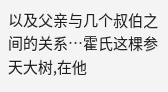以及父亲与几个叔伯之间的关系…霍氏这棵参天大树,在他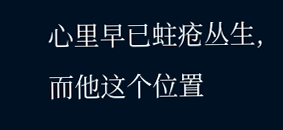心里早已蛀疮丛生,而他这个位置